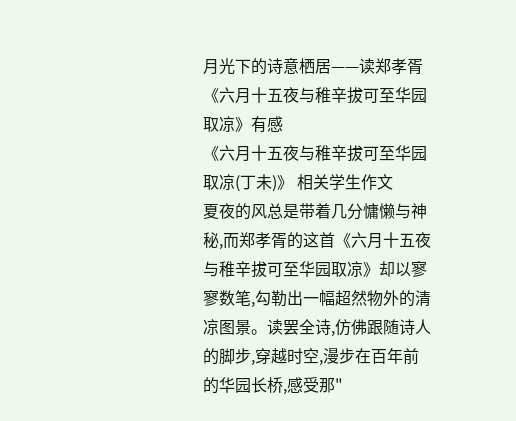月光下的诗意栖居——读郑孝胥《六月十五夜与稚辛拔可至华园取凉》有感
《六月十五夜与稚辛拔可至华园取凉(丁未)》 相关学生作文
夏夜的风总是带着几分慵懒与神秘,而郑孝胥的这首《六月十五夜与稚辛拔可至华园取凉》却以寥寥数笔,勾勒出一幅超然物外的清凉图景。读罢全诗,仿佛跟随诗人的脚步,穿越时空,漫步在百年前的华园长桥,感受那"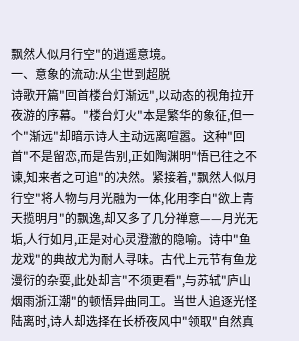飘然人似月行空"的逍遥意境。
一、意象的流动:从尘世到超脱
诗歌开篇"回首楼台灯渐远",以动态的视角拉开夜游的序幕。"楼台灯火"本是繁华的象征,但一个"渐远"却暗示诗人主动远离喧嚣。这种"回首"不是留恋,而是告别,正如陶渊明"悟已往之不谏,知来者之可追"的决然。紧接着,"飘然人似月行空"将人物与月光融为一体,化用李白"欲上青天揽明月"的飘逸,却又多了几分禅意——月光无垢,人行如月,正是对心灵澄澈的隐喻。诗中"鱼龙戏"的典故尤为耐人寻味。古代上元节有鱼龙漫衍的杂耍,此处却言"不须更看",与苏轼"庐山烟雨浙江潮"的顿悟异曲同工。当世人追逐光怪陆离时,诗人却选择在长桥夜风中"领取"自然真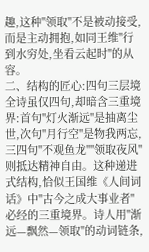趣,这种"领取"不是被动接受,而是主动拥抱,如同王维"行到水穷处,坐看云起时"的从容。
二、结构的匠心:四句三层境
全诗虽仅四句,却暗含三重境界:首句"灯火渐远"是抽离尘世,次句"月行空"是物我两忘,三四句"不观鱼龙""领取夜风"则抵达精神自由。这种递进式结构,恰似王国维《人间词话》中"古今之成大事业者"必经的三重境界。诗人用"渐远—飘然—领取"的动词链条,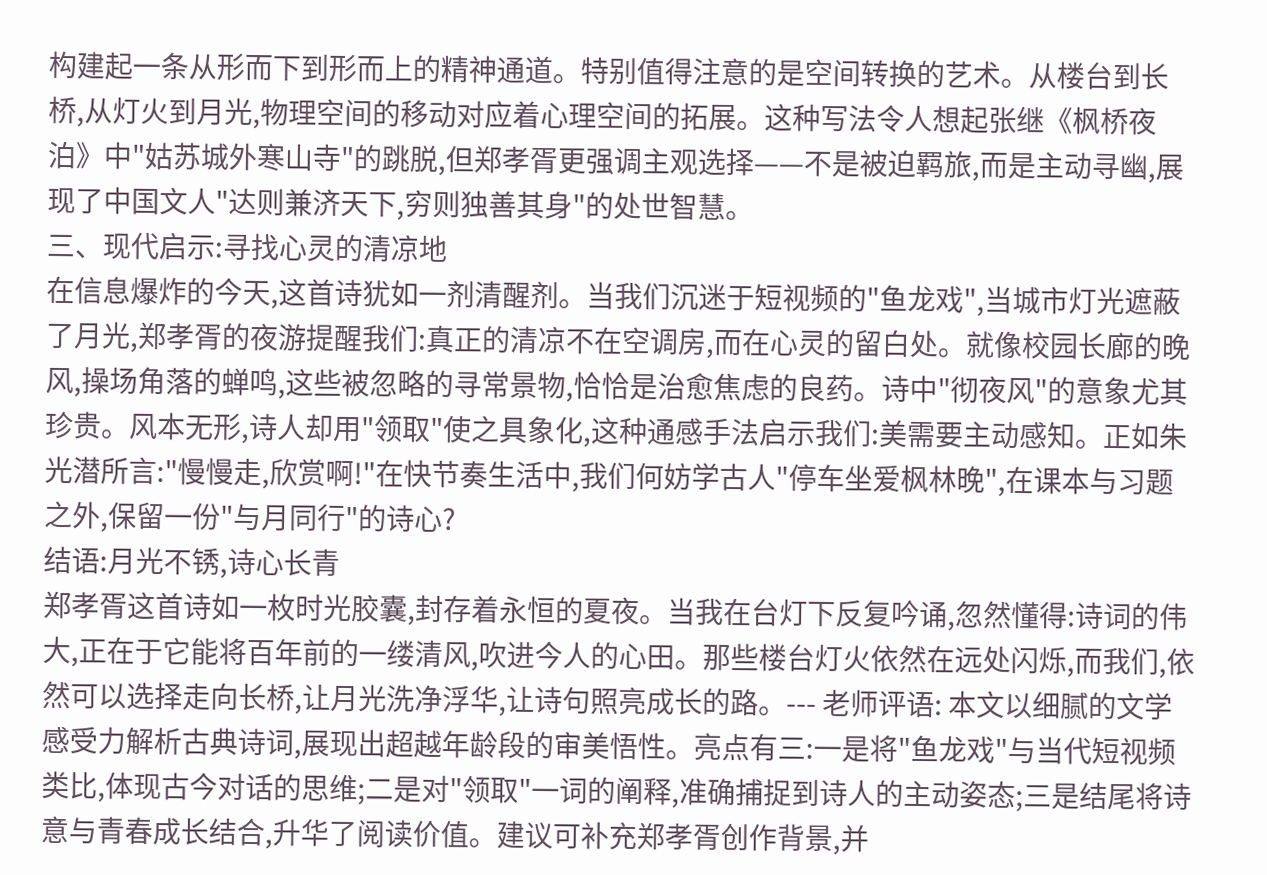构建起一条从形而下到形而上的精神通道。特别值得注意的是空间转换的艺术。从楼台到长桥,从灯火到月光,物理空间的移动对应着心理空间的拓展。这种写法令人想起张继《枫桥夜泊》中"姑苏城外寒山寺"的跳脱,但郑孝胥更强调主观选择——不是被迫羁旅,而是主动寻幽,展现了中国文人"达则兼济天下,穷则独善其身"的处世智慧。
三、现代启示:寻找心灵的清凉地
在信息爆炸的今天,这首诗犹如一剂清醒剂。当我们沉迷于短视频的"鱼龙戏",当城市灯光遮蔽了月光,郑孝胥的夜游提醒我们:真正的清凉不在空调房,而在心灵的留白处。就像校园长廊的晚风,操场角落的蝉鸣,这些被忽略的寻常景物,恰恰是治愈焦虑的良药。诗中"彻夜风"的意象尤其珍贵。风本无形,诗人却用"领取"使之具象化,这种通感手法启示我们:美需要主动感知。正如朱光潜所言:"慢慢走,欣赏啊!"在快节奏生活中,我们何妨学古人"停车坐爱枫林晚",在课本与习题之外,保留一份"与月同行"的诗心?
结语:月光不锈,诗心长青
郑孝胥这首诗如一枚时光胶囊,封存着永恒的夏夜。当我在台灯下反复吟诵,忽然懂得:诗词的伟大,正在于它能将百年前的一缕清风,吹进今人的心田。那些楼台灯火依然在远处闪烁,而我们,依然可以选择走向长桥,让月光洗净浮华,让诗句照亮成长的路。--- 老师评语: 本文以细腻的文学感受力解析古典诗词,展现出超越年龄段的审美悟性。亮点有三:一是将"鱼龙戏"与当代短视频类比,体现古今对话的思维;二是对"领取"一词的阐释,准确捕捉到诗人的主动姿态;三是结尾将诗意与青春成长结合,升华了阅读价值。建议可补充郑孝胥创作背景,并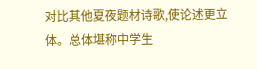对比其他夏夜题材诗歌,使论述更立体。总体堪称中学生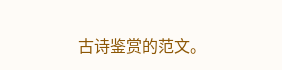古诗鉴赏的范文。